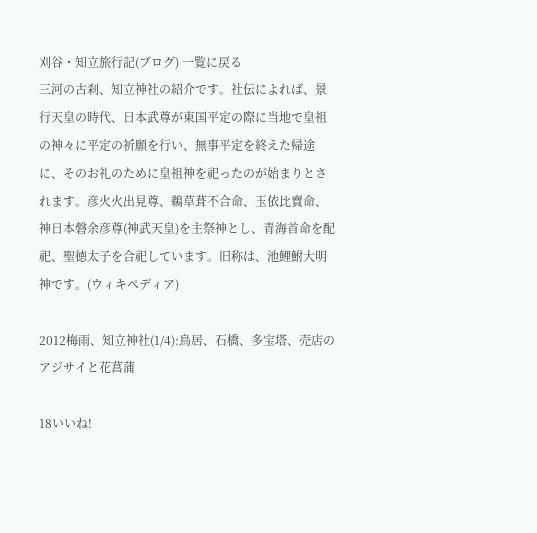刈谷・知立旅行記(ブログ) 一覧に戻る
三河の古刹、知立神社の紹介です。社伝によれば、景行天皇の時代、日本武尊が東国平定の際に当地で皇祖の神々に平定の祈願を行い、無事平定を終えた帰途に、そのお礼のために皇祖神を祀ったのが始まりとされます。彦火火出見尊、鵜草葺不合命、玉依比賣命、神日本磐余彦尊(神武天皇)を主祭神とし、青海首命を配祀、聖徳太子を合祀しています。旧称は、池鯉鮒大明神です。(ウィキペディア)

2012梅雨、知立神社(1/4):鳥居、石橋、多宝塔、売店のアジサイと花菖蒲

18いいね!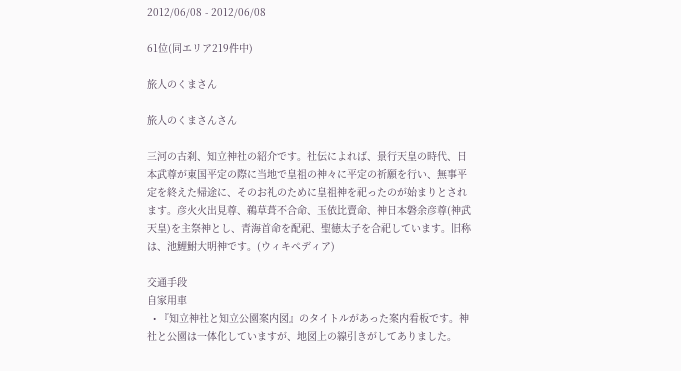2012/06/08 - 2012/06/08

61位(同エリア219件中)

旅人のくまさん

旅人のくまさんさん

三河の古刹、知立神社の紹介です。社伝によれば、景行天皇の時代、日本武尊が東国平定の際に当地で皇祖の神々に平定の祈願を行い、無事平定を終えた帰途に、そのお礼のために皇祖神を祀ったのが始まりとされます。彦火火出見尊、鵜草葺不合命、玉依比賣命、神日本磐余彦尊(神武天皇)を主祭神とし、青海首命を配祀、聖徳太子を合祀しています。旧称は、池鯉鮒大明神です。(ウィキペディア)

交通手段
自家用車
  • 『知立神社と知立公園案内図』のタイトルがあった案内看板です。神社と公園は一体化していますが、地図上の線引きがしてありました。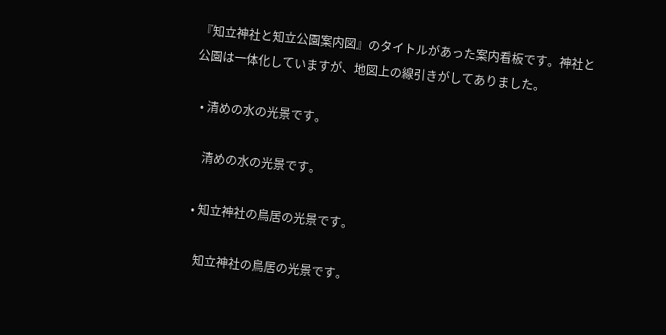『知立神社と知立公園案内図』のタイトルがあった案内看板です。神社と公園は一体化していますが、地図上の線引きがしてありました。

  • 清めの水の光景です。

    清めの水の光景です。

  • 知立神社の鳥居の光景です。

    知立神社の鳥居の光景です。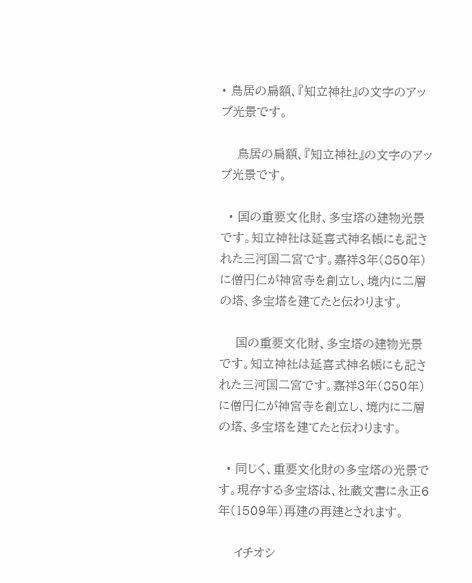• 鳥居の扁額、『知立神社』の文字のアップ光景です。

    鳥居の扁額、『知立神社』の文字のアップ光景です。

  • 国の重要文化財、多宝塔の建物光景です。知立神社は延喜式神名帳にも記された三河国二宮です。嘉祥3年(850年)に僧円仁が神宮寺を創立し、境内に二層の塔、多宝塔を建てたと伝わります。

    国の重要文化財、多宝塔の建物光景です。知立神社は延喜式神名帳にも記された三河国二宮です。嘉祥3年(850年)に僧円仁が神宮寺を創立し、境内に二層の塔、多宝塔を建てたと伝わります。

  • 同じく、重要文化財の多宝塔の光景です。現存する多宝塔は、社蔵文書に永正6年(1509年)再建の再建とされます。

    イチオシ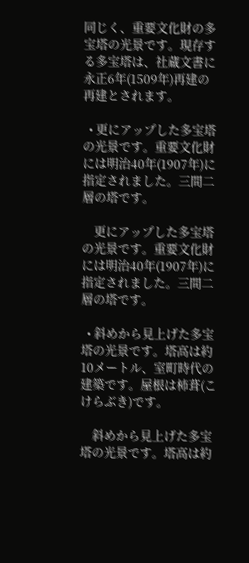同じく、重要文化財の多宝塔の光景です。現存する多宝塔は、社蔵文書に永正6年(1509年)再建の再建とされます。

  • 更にアップした多宝塔の光景です。重要文化財には明治40年(1907年)に指定されました。三間二層の塔です。

    更にアップした多宝塔の光景です。重要文化財には明治40年(1907年)に指定されました。三間二層の塔です。

  • 斜めから見上げた多宝塔の光景です。塔高は約10メートル、室町時代の建築です。屋根は柿葺(こけらぶき)です。

    斜めから見上げた多宝塔の光景です。塔高は約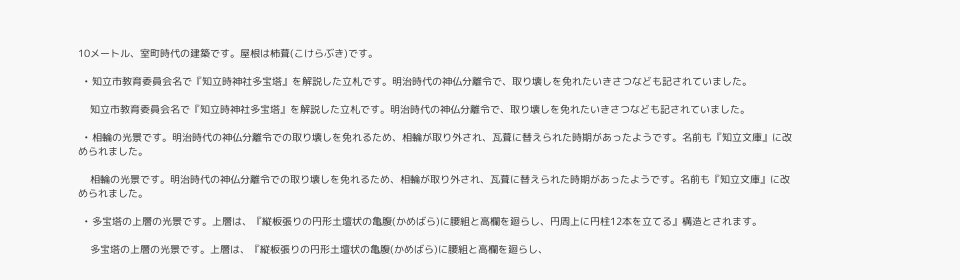10メートル、室町時代の建築です。屋根は柿葺(こけらぶき)です。

  • 知立市教育委員会名で『知立時神社多宝塔』を解説した立札です。明治時代の神仏分離令で、取り壊しを免れたいきさつなども記されていました。

    知立市教育委員会名で『知立時神社多宝塔』を解説した立札です。明治時代の神仏分離令で、取り壊しを免れたいきさつなども記されていました。

  • 相輪の光景です。明治時代の神仏分離令での取り壊しを免れるため、相輪が取り外され、瓦葺に替えられた時期があったようです。名前も『知立文庫』に改められました。

    相輪の光景です。明治時代の神仏分離令での取り壊しを免れるため、相輪が取り外され、瓦葺に替えられた時期があったようです。名前も『知立文庫』に改められました。

  • 多宝塔の上層の光景です。上層は、『縦板張りの円形土壇状の亀腹(かめばら)に腰組と高欄を廻らし、円周上に円柱12本を立てる』構造とされます。

    多宝塔の上層の光景です。上層は、『縦板張りの円形土壇状の亀腹(かめばら)に腰組と高欄を廻らし、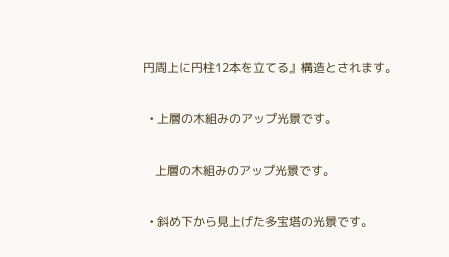円周上に円柱12本を立てる』構造とされます。

  • 上層の木組みのアップ光景です。

    上層の木組みのアップ光景です。

  • 斜め下から見上げた多宝塔の光景です。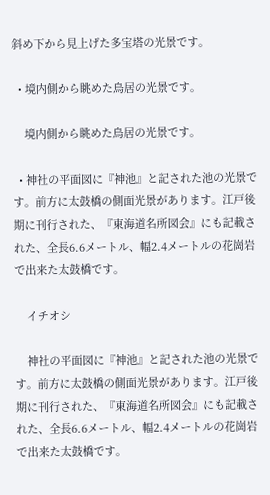斜め下から見上げた多宝塔の光景です。

  • 境内側から眺めた鳥居の光景です。

    境内側から眺めた鳥居の光景です。

  • 神社の平面図に『神池』と記された池の光景です。前方に太鼓橋の側面光景があります。江戸後期に刊行された、『東海道名所図会』にも記載された、全長6.6メートル、幅2.4メートルの花崗岩で出来た太鼓橋です。

    イチオシ

    神社の平面図に『神池』と記された池の光景です。前方に太鼓橋の側面光景があります。江戸後期に刊行された、『東海道名所図会』にも記載された、全長6.6メートル、幅2.4メートルの花崗岩で出来た太鼓橋です。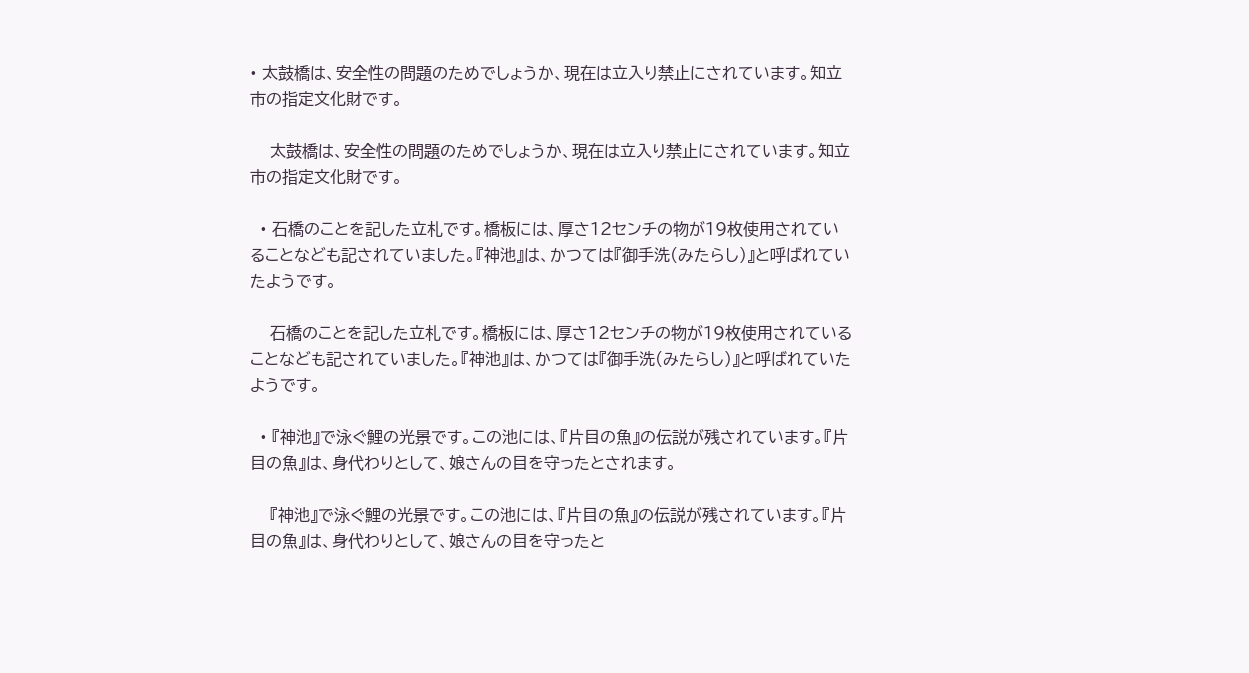• 太鼓橋は、安全性の問題のためでしょうか、現在は立入り禁止にされています。知立市の指定文化財です。

    太鼓橋は、安全性の問題のためでしょうか、現在は立入り禁止にされています。知立市の指定文化財です。

  • 石橋のことを記した立札です。橋板には、厚さ12センチの物が19枚使用されていることなども記されていました。『神池』は、かつては『御手洗(みたらし)』と呼ばれていたようです。

    石橋のことを記した立札です。橋板には、厚さ12センチの物が19枚使用されていることなども記されていました。『神池』は、かつては『御手洗(みたらし)』と呼ばれていたようです。

  • 『神池』で泳ぐ鯉の光景です。この池には、『片目の魚』の伝説が残されています。『片目の魚』は、身代わりとして、娘さんの目を守ったとされます。

    『神池』で泳ぐ鯉の光景です。この池には、『片目の魚』の伝説が残されています。『片目の魚』は、身代わりとして、娘さんの目を守ったと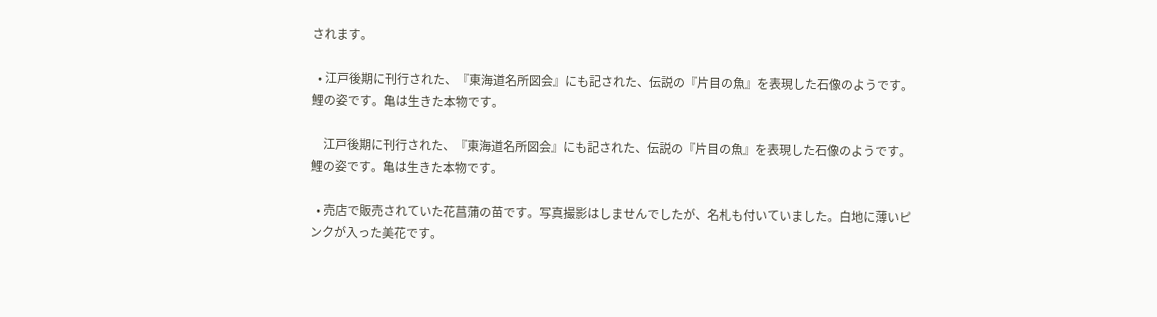されます。

  • 江戸後期に刊行された、『東海道名所図会』にも記された、伝説の『片目の魚』を表現した石像のようです。鯉の姿です。亀は生きた本物です。

    江戸後期に刊行された、『東海道名所図会』にも記された、伝説の『片目の魚』を表現した石像のようです。鯉の姿です。亀は生きた本物です。

  • 売店で販売されていた花菖蒲の苗です。写真撮影はしませんでしたが、名札も付いていました。白地に薄いピンクが入った美花です。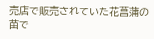売店で販売されていた花菖蒲の苗で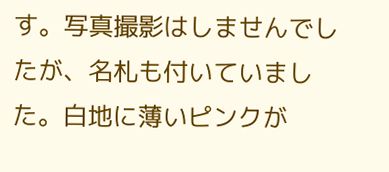す。写真撮影はしませんでしたが、名札も付いていました。白地に薄いピンクが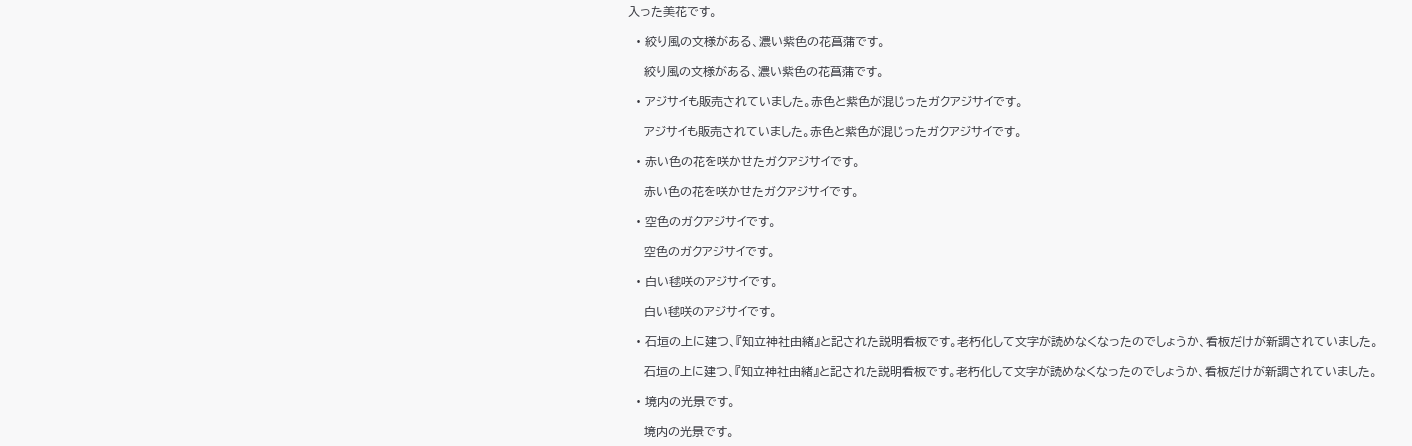入った美花です。

  • 絞り風の文様がある、濃い紫色の花菖蒲です。

    絞り風の文様がある、濃い紫色の花菖蒲です。

  • アジサイも販売されていました。赤色と紫色が混じったガクアジサイです。

    アジサイも販売されていました。赤色と紫色が混じったガクアジサイです。

  • 赤い色の花を咲かせたガクアジサイです。

    赤い色の花を咲かせたガクアジサイです。

  • 空色のガクアジサイです。

    空色のガクアジサイです。

  • 白い毬咲のアジサイです。

    白い毬咲のアジサイです。

  • 石垣の上に建つ、『知立神社由緒』と記された説明看板です。老朽化して文字が読めなくなったのでしょうか、看板だけが新調されていました。

    石垣の上に建つ、『知立神社由緒』と記された説明看板です。老朽化して文字が読めなくなったのでしょうか、看板だけが新調されていました。

  • 境内の光景です。

    境内の光景です。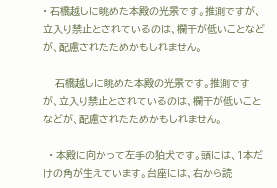• 石橋越しに眺めた本殿の光景です。推測ですが、立入り禁止とされているのは、欄干が低いことなどが、配慮されたためかもしれません。

    石橋越しに眺めた本殿の光景です。推測ですが、立入り禁止とされているのは、欄干が低いことなどが、配慮されたためかもしれません。

  • 本殿に向かって左手の狛犬です。頭には、1本だけの角が生えています。台座には、右から読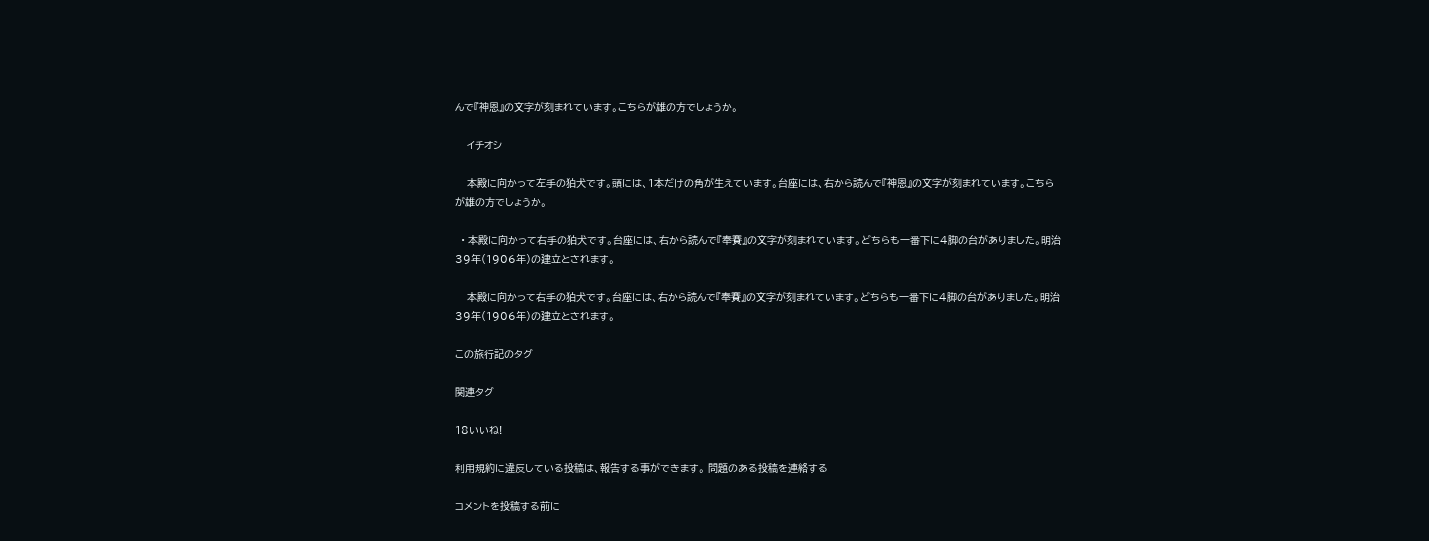んで『神恩』の文字が刻まれています。こちらが雄の方でしょうか。

    イチオシ

    本殿に向かって左手の狛犬です。頭には、1本だけの角が生えています。台座には、右から読んで『神恩』の文字が刻まれています。こちらが雄の方でしょうか。

  • 本殿に向かって右手の狛犬です。台座には、右から読んで『奉賽』の文字が刻まれています。どちらも一番下に4脚の台がありました。明治39年(1906年)の建立とされます。

    本殿に向かって右手の狛犬です。台座には、右から読んで『奉賽』の文字が刻まれています。どちらも一番下に4脚の台がありました。明治39年(1906年)の建立とされます。

この旅行記のタグ

関連タグ

18いいね!

利用規約に違反している投稿は、報告する事ができます。 問題のある投稿を連絡する

コメントを投稿する前に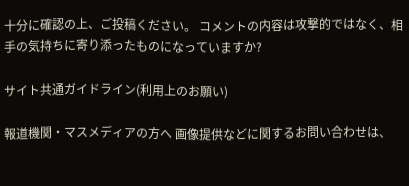十分に確認の上、ご投稿ください。 コメントの内容は攻撃的ではなく、相手の気持ちに寄り添ったものになっていますか?

サイト共通ガイドライン(利用上のお願い)

報道機関・マスメディアの方へ 画像提供などに関するお問い合わせは、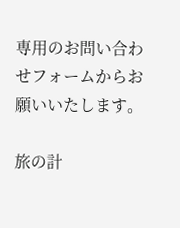専用のお問い合わせフォームからお願いいたします。

旅の計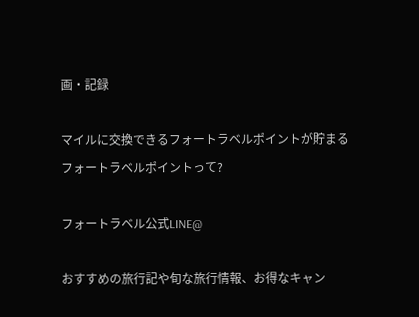画・記録

マイルに交換できるフォートラベルポイントが貯まる
フォートラベルポイントって?

フォートラベル公式LINE@

おすすめの旅行記や旬な旅行情報、お得なキャン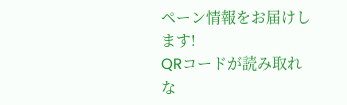ペーン情報をお届けします!
QRコードが読み取れな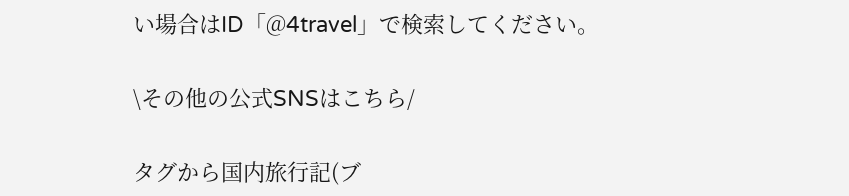い場合はID「@4travel」で検索してください。

\その他の公式SNSはこちら/

タグから国内旅行記(ブ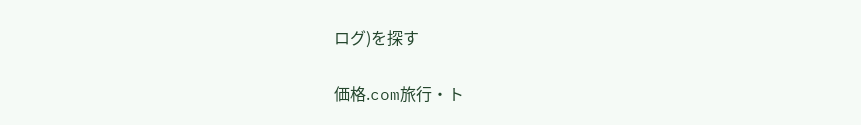ログ)を探す

価格.com旅行・ト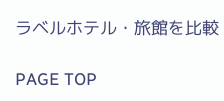ラベルホテル・旅館を比較

PAGE TOP